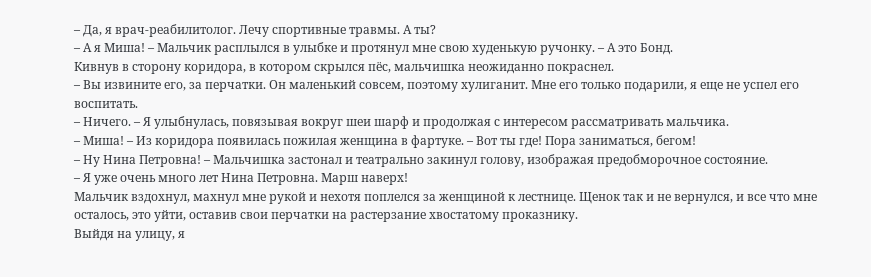– Да, я врач-реабилитолог. Лечу спортивные травмы. А ты?
– А я Миша! – Мальчик расплылся в улыбке и протянул мне свою худенькую ручонку. – А это Бонд.
Кивнув в сторону коридора, в котором скрылся пёс, мальчишка неожиданно покраснел.
– Вы извините его, за перчатки. Он маленький совсем, поэтому хулиганит. Мне его только подарили, я еще не успел его воспитать.
– Ничего. – Я улыбнулась, повязывая вокруг шеи шарф и продолжая с интересом рассматривать мальчика.
– Миша! – Из коридора появилась пожилая женщина в фартуке. – Вот ты где! Пора заниматься, бегом!
– Ну Нина Петровна! – Мальчишка застонал и театрально закинул голову, изображая предобморочное состояние.
– Я уже очень много лет Нина Петровна. Марш наверх!
Мальчик вздохнул, махнул мне рукой и нехотя поплелся за женщиной к лестнице. Щенок так и не вернулся, и все что мне осталось, это уйти, оставив свои перчатки на растерзание хвостатому проказнику.
Выйдя на улицу, я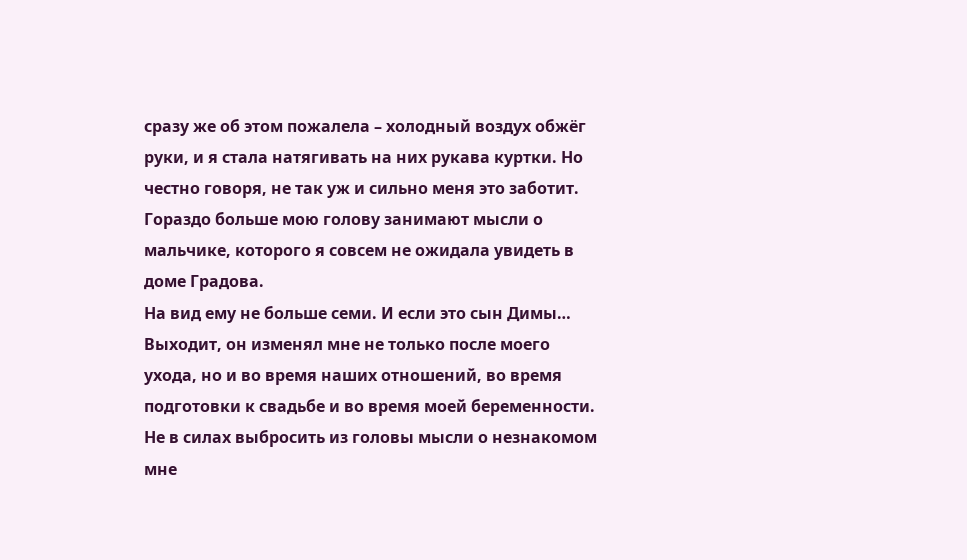сразу же об этом пожалела – холодный воздух обжёг руки, и я стала натягивать на них рукава куртки. Но честно говоря, не так уж и сильно меня это заботит. Гораздо больше мою голову занимают мысли о мальчике, которого я совсем не ожидала увидеть в доме Градова.
На вид ему не больше семи. И если это сын Димы… Выходит, он изменял мне не только после моего ухода, но и во время наших отношений, во время подготовки к свадьбе и во время моей беременности.
Не в силах выбросить из головы мысли о незнакомом мне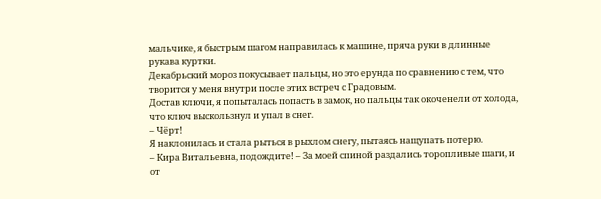мальчике, я быстрым шагом направилась к машине, пряча руки в длинные рукава куртки.
Декабрьский мороз покусывает пальцы, но это ерунда по сравнению с тем, что творится у меня внутри после этих встреч с Градовым.
Достав ключи, я попыталась попасть в замок, но пальцы так окоченели от холода, что ключ выскользнул и упал в снег.
– Чёрт!
Я наклонилась и стала рыться в рыхлом снегу, пытаясь нащупать потерю.
– Кира Витальевна, подождите! – За моей спиной раздались торопливые шаги, и от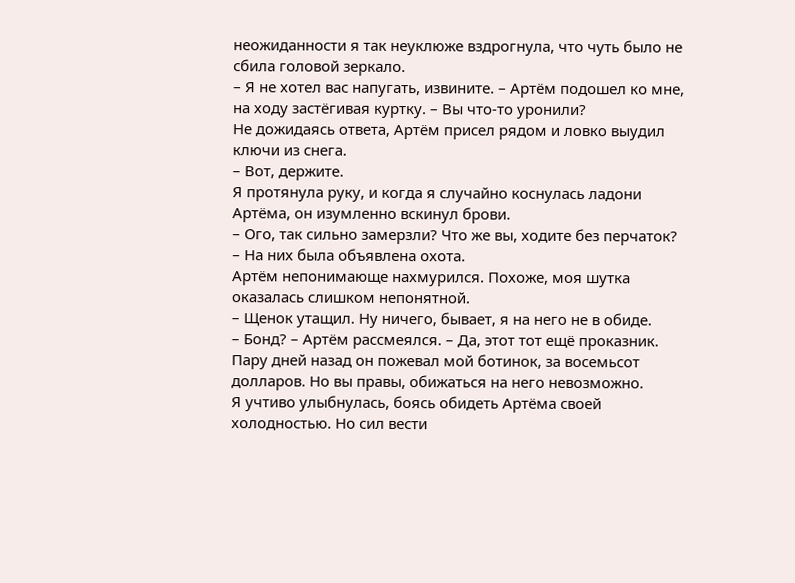неожиданности я так неуклюже вздрогнула, что чуть было не сбила головой зеркало.
– Я не хотел вас напугать, извините. – Артём подошел ко мне, на ходу застёгивая куртку. – Вы что-то уронили?
Не дожидаясь ответа, Артём присел рядом и ловко выудил ключи из снега.
– Вот, держите.
Я протянула руку, и когда я случайно коснулась ладони Артёма, он изумленно вскинул брови.
– Ого, так сильно замерзли? Что же вы, ходите без перчаток?
– На них была объявлена охота.
Артём непонимающе нахмурился. Похоже, моя шутка оказалась слишком непонятной.
– Щенок утащил. Ну ничего, бывает, я на него не в обиде.
– Бонд? – Артём рассмеялся. – Да, этот тот ещё проказник. Пару дней назад он пожевал мой ботинок, за восемьсот долларов. Но вы правы, обижаться на него невозможно.
Я учтиво улыбнулась, боясь обидеть Артёма своей холодностью. Но сил вести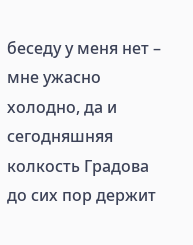беседу у меня нет – мне ужасно холодно, да и сегодняшняя колкость Градова до сих пор держит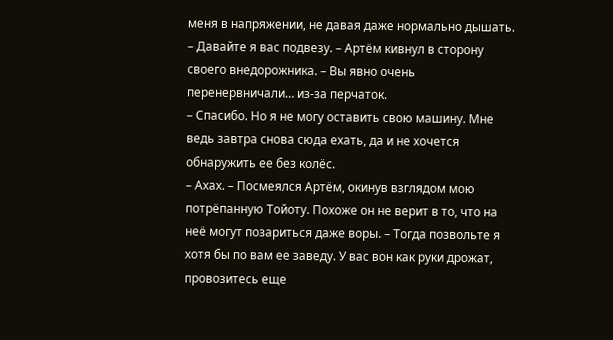меня в напряжении, не давая даже нормально дышать.
– Давайте я вас подвезу. – Артём кивнул в сторону своего внедорожника. – Вы явно очень перенервничали… из-за перчаток.
– Спасибо. Но я не могу оставить свою машину. Мне ведь завтра снова сюда ехать, да и не хочется обнаружить ее без колёс.
– Ахах. – Посмеялся Артём, окинув взглядом мою потрёпанную Тойоту. Похоже он не верит в то, что на неё могут позариться даже воры. – Тогда позвольте я хотя бы по вам ее заведу. У вас вон как руки дрожат, провозитесь еще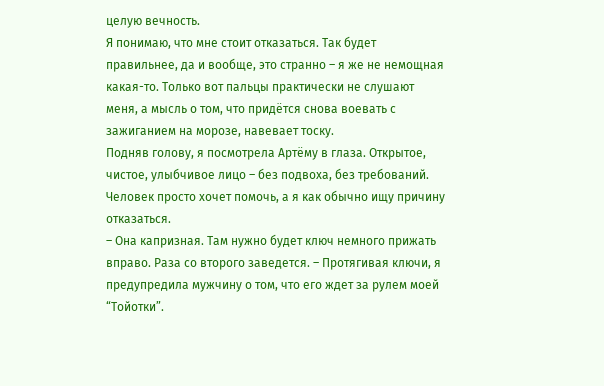целую вечность.
Я понимаю, что мне стоит отказаться. Так будет правильнее, да и вообще, это странно – я же не немощная какая-то. Только вот пальцы практически не слушают меня, а мысль о том, что придётся снова воевать с зажиганием на морозе, навевает тоску.
Подняв голову, я посмотрела Артёму в глаза. Открытое, чистое, улыбчивое лицо – без подвоха, без требований. Человек просто хочет помочь, а я как обычно ищу причину отказаться.
– Она капризная. Там нужно будет ключ немного прижать вправо. Раза со второго заведется. – Протягивая ключи, я предупредила мужчину о том, что его ждет за рулем моей “Тойотки”.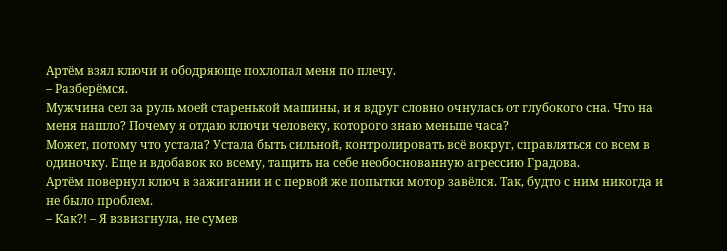Артём взял ключи и ободряюще похлопал меня по плечу.
– Разберёмся.
Мужчина сел за руль моей старенькой машины, и я вдруг словно очнулась от глубокого сна. Что на меня нашло? Почему я отдаю ключи человеку, которого знаю меньше часа?
Может, потому что устала? Устала быть сильной, контролировать всё вокруг, справляться со всем в одиночку. Еще и вдобавок ко всему, тащить на себе необоснованную агрессию Градова.
Артём повернул ключ в зажигании и с первой же попытки мотор завёлся. Так, будто с ним никогда и не было проблем.
– Как?! – Я взвизгнула, не сумев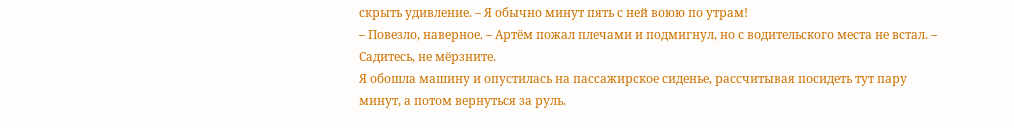скрыть удивление. – Я обычно минут пять с ней воюю по утрам!
– Повезло, наверное. – Артём пожал плечами и подмигнул, но с водительского места не встал. – Садитесь, не мёрзните.
Я обошла машину и опустилась на пассажирское сиденье, рассчитывая посидеть тут пару минут, а потом вернуться за руль.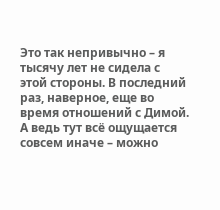Это так непривычно – я тысячу лет не сидела с этой стороны. В последний раз, наверное, еще во время отношений с Димой. А ведь тут всё ощущается совсем иначе – можно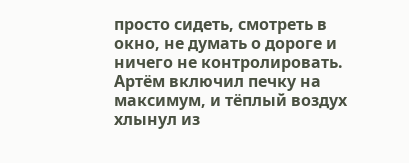просто сидеть, смотреть в окно, не думать о дороге и ничего не контролировать.
Артём включил печку на максимум, и тёплый воздух хлынул из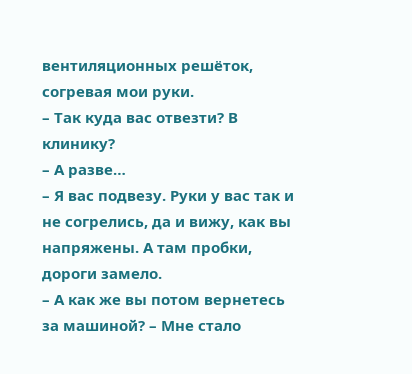вентиляционных решёток, согревая мои руки.
– Так куда вас отвезти? В клинику?
– А разве…
– Я вас подвезу. Руки у вас так и не согрелись, да и вижу, как вы напряжены. А там пробки, дороги замело.
– А как же вы потом вернетесь за машиной? – Мне стало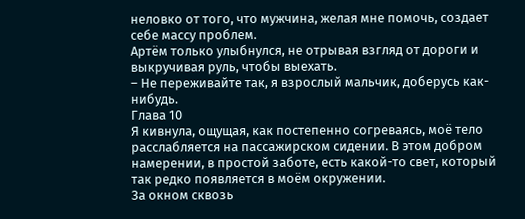неловко от того, что мужчина, желая мне помочь, создает себе массу проблем.
Артём только улыбнулся, не отрывая взгляд от дороги и выкручивая руль, чтобы выехать.
– Не переживайте так, я взрослый мальчик, доберусь как-нибудь.
Глава 10
Я кивнула, ощущая, как постепенно согреваясь, моё тело расслабляется на пассажирском сидении. В этом добром намерении, в простой заботе, есть какой-то свет, который так редко появляется в моём окружении.
За окном сквозь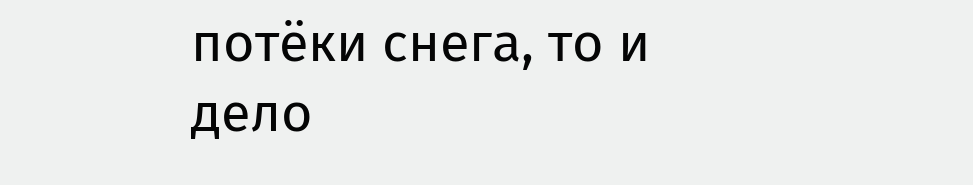потёки снега, то и дело